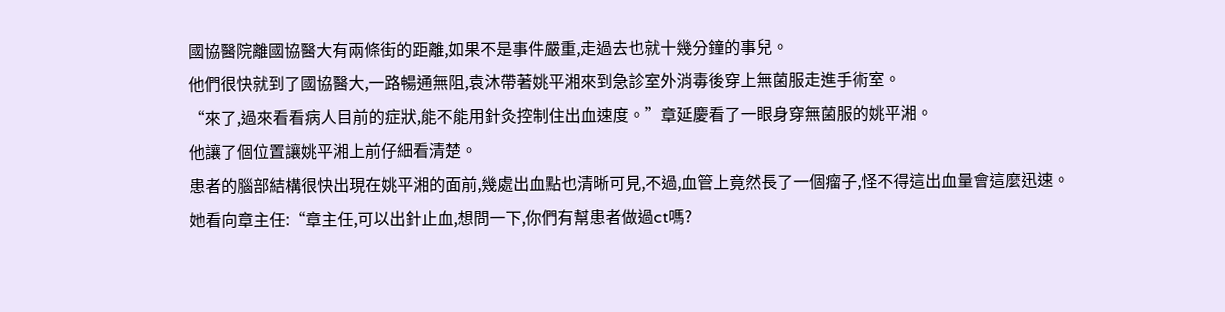國協醫院離國協醫大有兩條街的距離,如果不是事件嚴重,走過去也就十幾分鐘的事兒。
他們很快就到了國協醫大,一路暢通無阻,袁沐帶著姚平湘來到急診室外消毒後穿上無菌服走進手術室。
“來了,過來看看病人目前的症狀,能不能用針灸控制住出血速度。”章延慶看了一眼身穿無菌服的姚平湘。
他讓了個位置讓姚平湘上前仔細看清楚。
患者的腦部結構很快出現在姚平湘的面前,幾處出血點也清晰可見,不過,血管上竟然長了一個瘤子,怪不得這出血量會這麼迅速。
她看向章主任:“章主任,可以出針止血,想問一下,你們有幫患者做過ct嗎?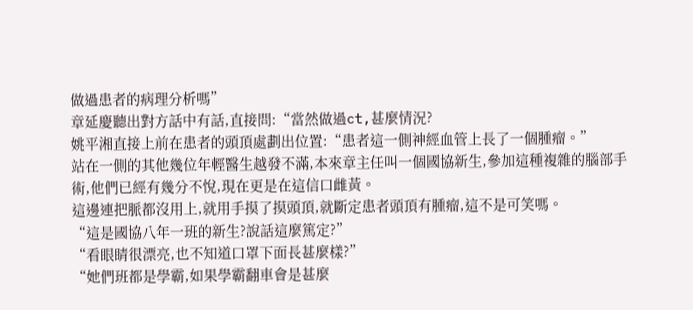做過患者的病理分析嗎”
章延慶聽出對方話中有話,直接問:“當然做過ct,甚麼情況?
姚平湘直接上前在患者的頭頂處劃出位置:“患者這一側神經血管上長了一個腫瘤。”
站在一側的其他幾位年輕醫生越發不滿,本來章主任叫一個國協新生,參加這種複雜的腦部手術,他們已經有幾分不悅,現在更是在這信口雌黃。
這邊連把脈都沒用上,就用手摸了摸頭頂,就斷定患者頭頂有腫瘤,這不是可笑嗎。
“這是國協八年一班的新生?說話這麼篤定?”
“看眼睛很漂亮,也不知道口罩下面長甚麼樣?”
“她們班都是學霸,如果學霸翻車會是甚麼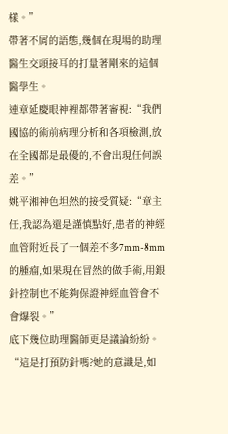樣。”
帶著不屑的語態,幾個在現場的助理醫生交頭接耳的打量著剛來的這個醫學生。
連章延慶眼神裡都帶著審視:“我們國協的術前病理分析和各項檢測,放在全國都是最優的,不會出現任何誤差。”
姚平湘神色坦然的接受質疑:“章主任,我認為還是謹慎點好,患者的神經血管附近長了一個差不多7mm-8mm的腫瘤,如果現在冒然的做手術,用銀針控制也不能夠保證神經血管會不會爆裂。”
底下幾位助理醫師更是議論紛紛。
“這是打預防針嗎?她的意識是,如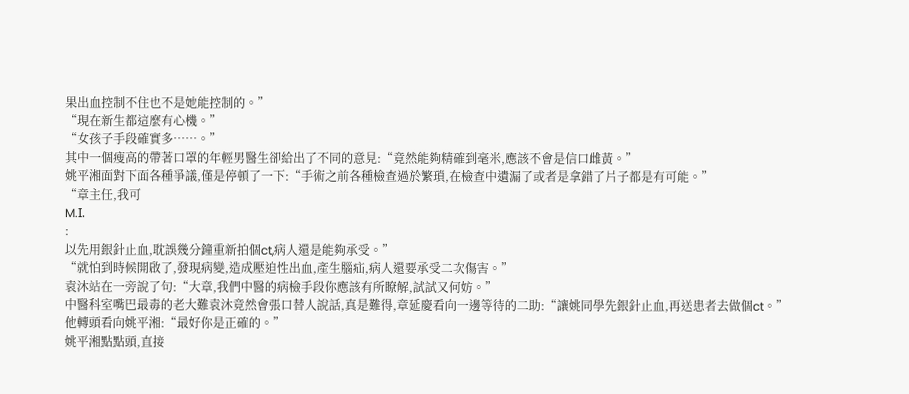果出血控制不住也不是她能控制的。”
“現在新生都這麼有心機。”
“女孩子手段確實多……。”
其中一個瘦高的帶著口罩的年輕男醫生卻給出了不同的意見:“竟然能夠精確到毫米,應該不會是信口雌黃。”
姚平湘面對下面各種爭議,僅是停頓了一下:“手術之前各種檢查過於繁瑣,在檢查中遺漏了或者是拿錯了片子都是有可能。”
“章主任,我可
M.Ι.
:
以先用銀針止血,耽誤幾分鐘重新拍個ct,病人還是能夠承受。”
“就怕到時候開啟了,發現病變,造成壓迫性出血,產生腦疝,病人還要承受二次傷害。”
袁沐站在一旁說了句:“大章,我們中醫的病檢手段你應該有所瞭解,試試又何妨。”
中醫科室嘴巴最毒的老大難袁沐竟然會張口替人說話,真是難得,章延慶看向一邊等待的二助:“讓姚同學先銀針止血,再送患者去做個ct。”
他轉頭看向姚平湘:“最好你是正確的。”
姚平湘點點頭,直接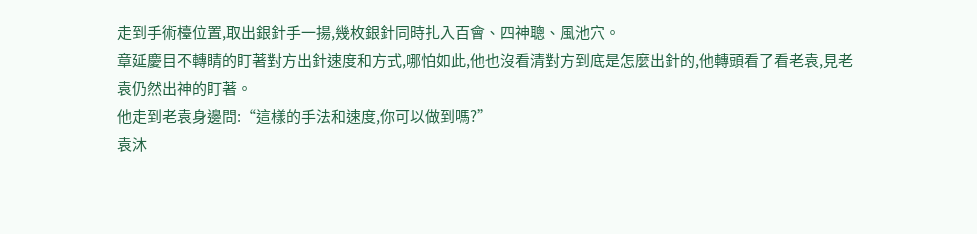走到手術檯位置,取出銀針手一揚,幾枚銀針同時扎入百會、四神聰、風池穴。
章延慶目不轉睛的盯著對方出針速度和方式,哪怕如此,他也沒看清對方到底是怎麼出針的,他轉頭看了看老袁,見老袁仍然出神的盯著。
他走到老袁身邊問:“這樣的手法和速度,你可以做到嗎?”
袁沐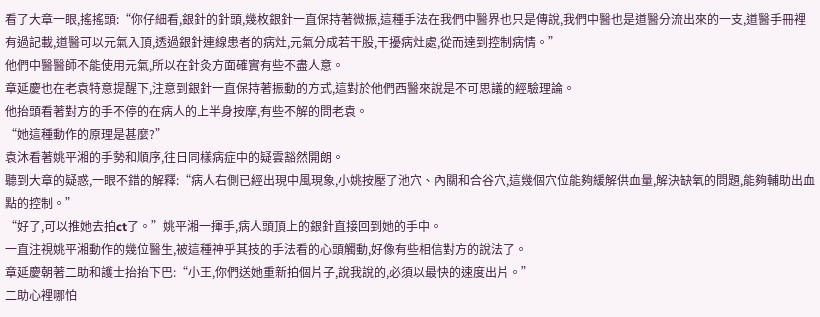看了大章一眼,搖搖頭:“你仔細看,銀針的針頭,幾枚銀針一直保持著微振,這種手法在我們中醫界也只是傳說,我們中醫也是道醫分流出來的一支,道醫手冊裡有過記載,道醫可以元氣入頂,透過銀針連線患者的病灶,元氣分成若干股,干擾病灶處,從而達到控制病情。”
他們中醫醫師不能使用元氣,所以在針灸方面確實有些不盡人意。
章延慶也在老袁特意提醒下,注意到銀針一直保持著振動的方式,這對於他們西醫來說是不可思議的經驗理論。
他抬頭看著對方的手不停的在病人的上半身按摩,有些不解的問老袁。
“她這種動作的原理是甚麼?”
袁沐看著姚平湘的手勢和順序,往日同樣病症中的疑雲豁然開朗。
聽到大章的疑惑,一眼不錯的解釋:“病人右側已經出現中風現象,小姚按壓了池穴、內關和合谷穴,這幾個穴位能夠緩解供血量,解決缺氧的問題,能夠輔助出血點的控制。”
“好了,可以推她去拍ct了。”姚平湘一揮手,病人頭頂上的銀針直接回到她的手中。
一直注視姚平湘動作的幾位醫生,被這種神乎其技的手法看的心頭觸動,好像有些相信對方的說法了。
章延慶朝著二助和護士抬抬下巴:“小王,你們送她重新拍個片子,說我說的,必須以最快的速度出片。”
二助心裡哪怕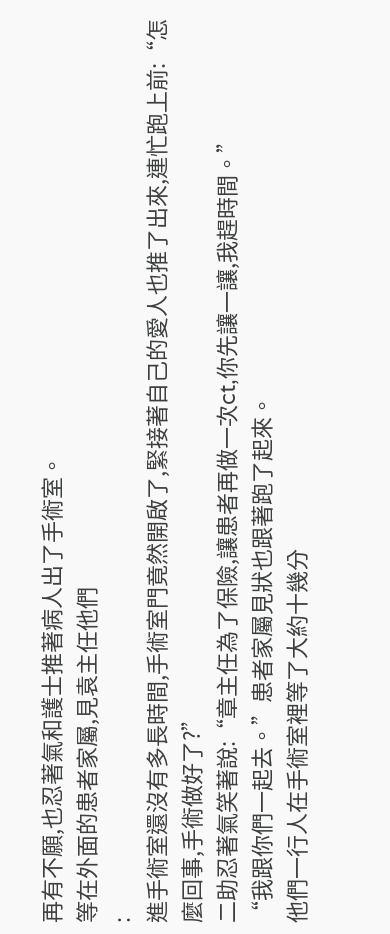再有不願,也忍著氣和護士推著病人出了手術室。
等在外面的患者家屬,見袁主任他們
:
進手術室還沒有多長時間,手術室門竟然開啟了,緊接著自己的愛人也推了出來,連忙跑上前:“怎麼回事,手術做好了?”
二助忍著氣笑著說:“章主任為了保險,讓患者再做一次ct,你先讓一讓,我趕時間。”
“我跟你們一起去。”患者家屬見狀也跟著跑了起來。
他們一行人在手術室裡等了大約十幾分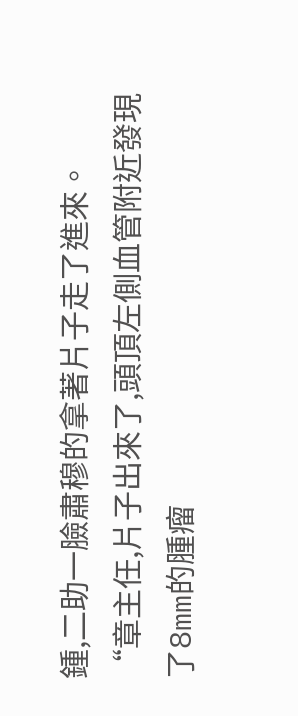鍾,二助一臉肅穆的拿著片子走了進來。
“章主任,片子出來了,頭頂左側血管附近發現了8mm的腫瘤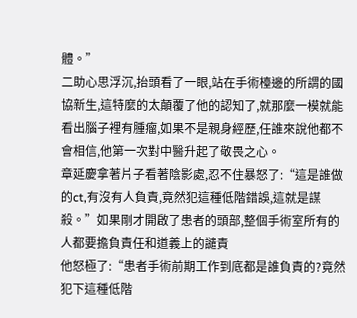體。”
二助心思浮沉,抬頭看了一眼,站在手術檯邊的所謂的國協新生,這特麼的太顛覆了他的認知了,就那麼一模就能看出腦子裡有腫瘤,如果不是親身經歷,任誰來說他都不會相信,他第一次對中醫升起了敬畏之心。
章延慶拿著片子看著陰影處,忍不住暴怒了:“這是誰做的ct,有沒有人負責,竟然犯這種低階錯誤,這就是謀殺。”如果剛才開啟了患者的頭部,整個手術室所有的人都要擔負責任和道義上的譴責
他怒極了:“患者手術前期工作到底都是誰負責的?竟然犯下這種低階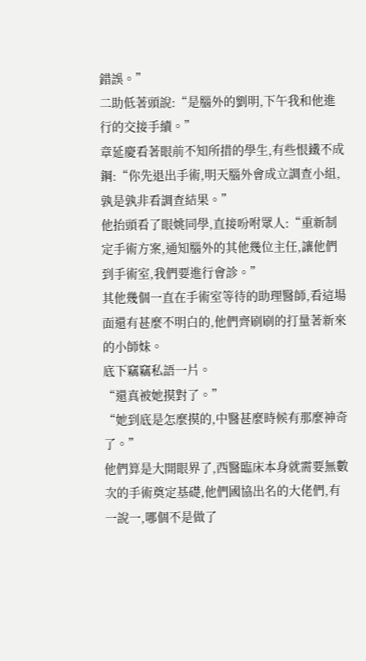錯誤。”
二助低著頭說:“是腦外的劉明,下午我和他進行的交接手續。”
章延慶看著眼前不知所措的學生,有些恨鐵不成鋼:“你先退出手術,明天腦外會成立調查小組,孰是孰非看調查結果。”
他抬頭看了眼姚同學,直接吩咐眾人:“重新制定手術方案,通知腦外的其他幾位主任,讓他們到手術室,我們要進行會診。”
其他幾個一直在手術室等待的助理醫師,看這場面還有甚麼不明白的,他們齊刷刷的打量著新來的小師妹。
底下竊竊私語一片。
“還真被她摸對了。”
“她到底是怎麼摸的,中醫甚麼時候有那麼神奇了。”
他們算是大開眼界了,西醫臨床本身就需要無數次的手術奠定基礎,他們國協出名的大佬們,有一說一,哪個不是做了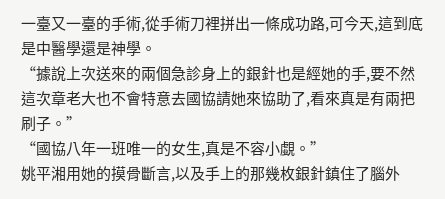一臺又一臺的手術,從手術刀裡拼出一條成功路,可今天,這到底是中醫學還是神學。
“據說上次送來的兩個急診身上的銀針也是經她的手,要不然這次章老大也不會特意去國協請她來協助了,看來真是有兩把刷子。”
“國協八年一班唯一的女生,真是不容小覷。”
姚平湘用她的摸骨斷言,以及手上的那幾枚銀針鎮住了腦外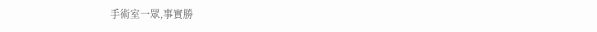手術室一眾,事實勝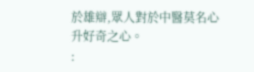於雄辯,眾人對於中醫莫名心升好奇之心。
: